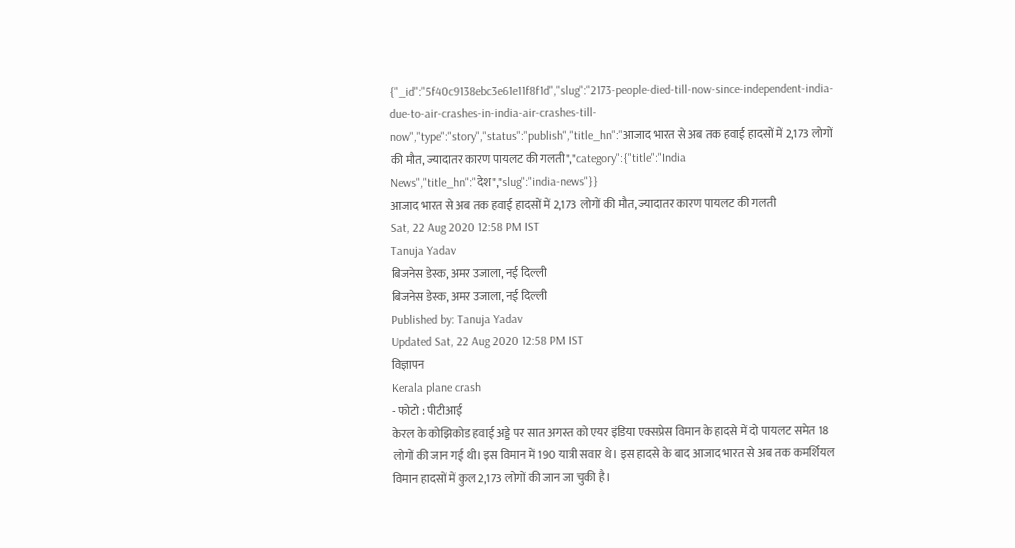{"_id":"5f40c9138ebc3e61e11f8f1d","slug":"2173-people-died-till-now-since-independent-india-due-to-air-crashes-in-india-air-crashes-till-now","type":"story","status":"publish","title_hn":"आजाद भारत से अब तक हवाई हादसों में 2,173 लोगों की मौत, ज्यादातर कारण पायलट की गलती","category":{"title":"India News","title_hn":"देश","slug":"india-news"}}
आजाद भारत से अब तक हवाई हादसों में 2,173 लोगों की मौत, ज्यादातर कारण पायलट की गलती
Sat, 22 Aug 2020 12:58 PM IST
Tanuja Yadav
बिजनेस डेस्क, अमर उजाला, नई दिल्ली
बिजनेस डेस्क, अमर उजाला, नई दिल्ली
Published by: Tanuja Yadav
Updated Sat, 22 Aug 2020 12:58 PM IST
विज्ञापन
Kerala plane crash
- फोटो : पीटीआई
केरल के कोझिकोड हवाई अड्डे पर सात अगस्त को एयर इंडिया एक्सप्रेस विमान के हादसे में दो पायलट समेत 18 लोगों की जान गई थी। इस विमान में 190 यात्री सवार थे। इस हादसे के बाद आजाद भारत से अब तक कमर्शियल विमान हादसों में कुल 2,173 लोगों की जान जा चुकी है।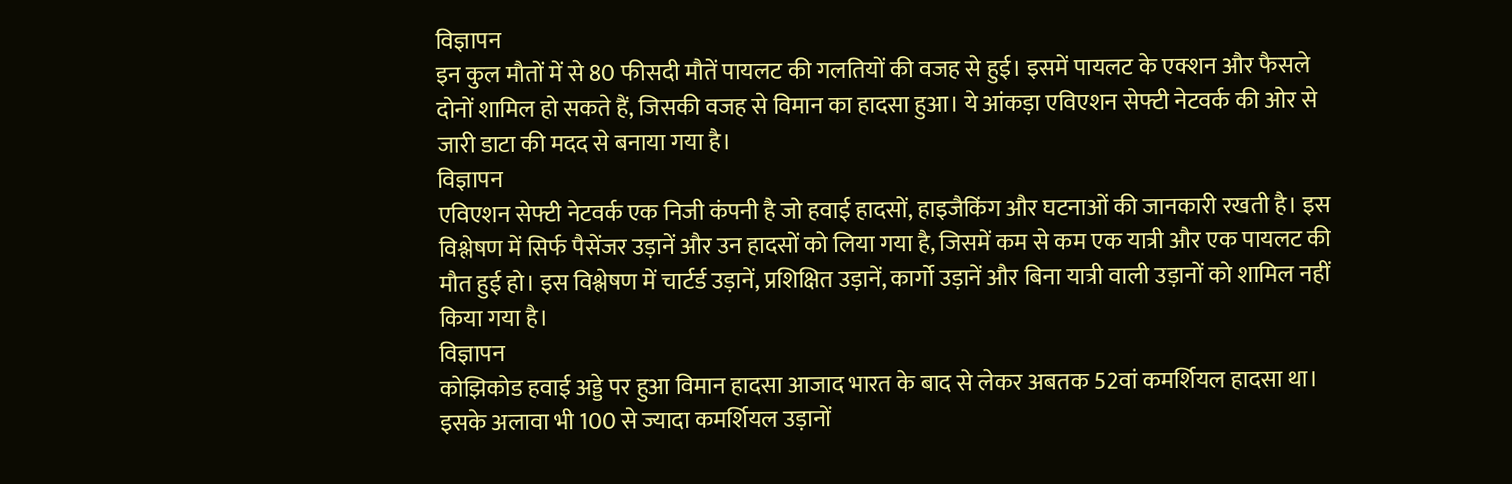विज्ञापन
इन कुल मौतों में से 80 फीसदी मौतें पायलट की गलतियों की वजह से हुई। इसमें पायलट के एक्शन और फैसले दोनों शामिल हो सकते हैं, जिसकी वजह से विमान का हादसा हुआ। ये आंकड़ा एविएशन सेफ्टी नेटवर्क की ओर से जारी डाटा की मदद से बनाया गया है।
विज्ञापन
एविएशन सेफ्टी नेटवर्क एक निजी कंपनी है जो हवाई हादसों, हाइजैकिंग और घटनाओं की जानकारी रखती है। इस विश्लेषण में सिर्फ पैसेंजर उड़ानें और उन हादसों को लिया गया है, जिसमें कम से कम एक यात्री और एक पायलट की मौत हुई हो। इस विश्लेषण में चार्टर्ड उड़ानें, प्रशिक्षित उड़ानें, कार्गो उड़ानें और बिना यात्री वाली उड़ानों को शामिल नहीं किया गया है।
विज्ञापन
कोझिकोड हवाई अड्डे पर हुआ विमान हादसा आजाद भारत के बाद से लेकर अबतक 52वां कमर्शियल हादसा था। इसके अलावा भी 100 से ज्यादा कमर्शियल उड़ानों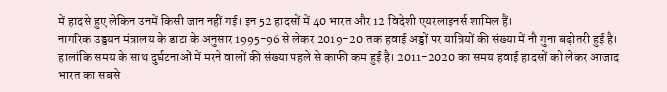में हादसे हुए लेकिन उनमें किसी जान नहीं गई। इन 52 हादसों में 40 भारत और 12 विदेशी एयरलाइनर्स शामिल हैं।
नागरिक उड्डयन मंत्रालय के डाटा के अनुसार 1995-96 से लेकर 2019-20 तक हवाई अड्डों पर यात्रियों की संख्या में नौ गुना बढ़ोतरी हुई है। हालांकि समय के साथ दुर्घटनाओं में मरने वालों की संख्या पहले से काफी कम हुई है। 2011-2020 का समय हवाई हादसों को लेकर आजाद भारत का सबसे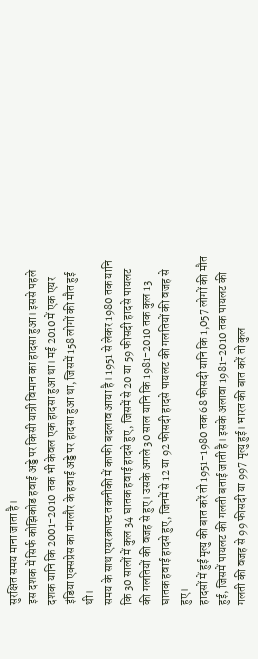सुरक्षित समय माना जाता है।
इस दशक में सिर्फ कोझिकोड हवाई अड्डे पर किसी यात्री विमान का हादसा हुआ। इससे पहले दशक यानि कि 2001-2010 तक भी केवल एक हादसा हुआ था। मई 2010 में एक एयर इंडिया एक्सप्रेस का मंगलौर के हवाई अड्डे पर हादसा हुआ था, जिसमें 158 लोगों की मौत हुई थी।
समय के साथ एयरक्राफ्ट तकनीकी में काफी बदलाव आया है। 1951 से लेकर 1980 तक यानि कि 30 सालों में कुल 34 घातक हवाई हादसे हुए, जिसमें से 20 या 59 फीसदी हादसे पायलट की गलतियों की वजह से हुए। उसके अगले 30 साल यानि कि 1981-2010 तक कुल 13 घातक हवाई हादसे हुए, जिनमें से 12 या 92 फीसदी हादसे पायलट की गलतियों की वजह से हुए।
हादसों में हुई मृत्यु की बात करें तो 1951-1980 तक 68 फीसदी यानि कि 1,057 लोगों की मौत हुई, जिसमें पायलट की गलती बताई जाती है। इसके अलावा 1981-2010 तक पायलट की गलती की वजह से 99 फीसदी या 997 मृत्यु हुई। भारत की बात करें तो कुल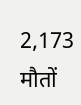2,173 मौतों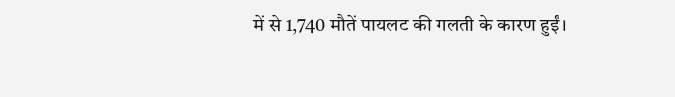में से 1,740 मौतें पायलट की गलती के कारण हुईं।